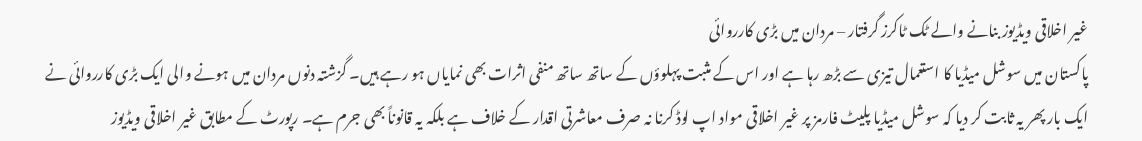غیر اخلاقی ویڈیوز بنانے والے ٹک ٹاکرز گرفتار – مردان میں بڑی کارروائی
پاکستان میں سوشل میڈیا کا استعمال تیزی سے بڑھ رہا ہے اور اس کے مثبت پہلوؤں کے ساتھ ساتھ منفی اثرات بھی نمایاں ہو رہے ہیں۔ گزشتہ دنوں مردان میں ہونے والی ایک بڑی کارروائی نے ایک بار پھر یہ ثابت کر دیا کہ سوشل میڈیا پلیٹ فارمز پر غیر اخلاقی مواد اپ لوڈ کرنا نہ صرف معاشرتی اقدار کے خلاف ہے بلکہ یہ قانوناً بھی جرم ہے۔ رپورٹ کے مطابق غیر اخلاقی ویڈیوز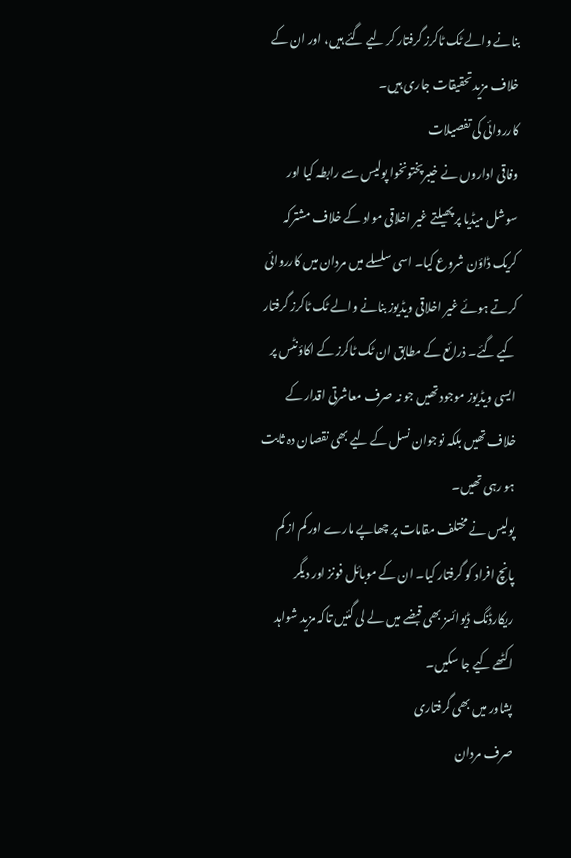بنانے والے ٹک ٹاکرز گرفتار کر لیے گئے ہیں، اور ان کے خلاف مزید تحقیقات جاری ہیں۔
کارروائی کی تفصیلات
وفاقی اداروں نے خیبرپختونخوا پولیس سے رابطہ کیا اور سوشل میڈیا پر پھیلتے غیر اخلاقی مواد کے خلاف مشترکہ کریک ڈاؤن شروع کیا۔ اسی سلسلے میں مردان میں کارروائی کرتے ہوئے غیر اخلاقی ویڈیوز بنانے والے ٹک ٹاکرز گرفتار کیے گئے۔ ذرائع کے مطابق ان ٹک ٹاکرز کے اکاؤنٹس پر ایسی ویڈیوز موجود تھیں جو نہ صرف معاشرتی اقدار کے خلاف تھیں بلکہ نوجوان نسل کے لیے بھی نقصان دہ ثابت ہو رہی تھیں۔
پولیس نے مختلف مقامات پر چھاپے مارے اور کم از کم پانچ افراد کو گرفتار کیا۔ ان کے موبائل فونز اور دیگر ریکارڈنگ ڈیوائسز بھی قبضے میں لے لی گئیں تاکہ مزید شواہد اکٹھے کیے جا سکیں۔
پشاور میں بھی گرفتاری
صرف مردان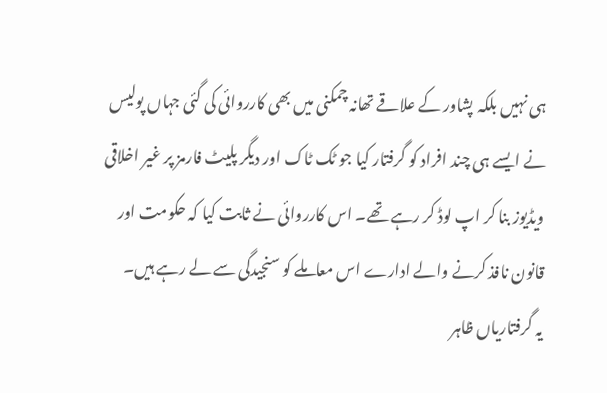ہی نہیں بلکہ پشاور کے علاقے تھانہ چمکنی میں بھی کارروائی کی گئی جہاں پولیس نے ایسے ہی چند افراد کو گرفتار کیا جو ٹک ٹاک اور دیگر پلیٹ فارمز پر غیر اخلاقی ویڈیوز بنا کر اپ لوڈ کر رہے تھے۔ اس کارروائی نے ثابت کیا کہ حکومت اور قانون نافذ کرنے والے ادارے اس معاملے کو سنجیدگی سے لے رہے ہیں۔
یہ گرفتاریاں ظاہر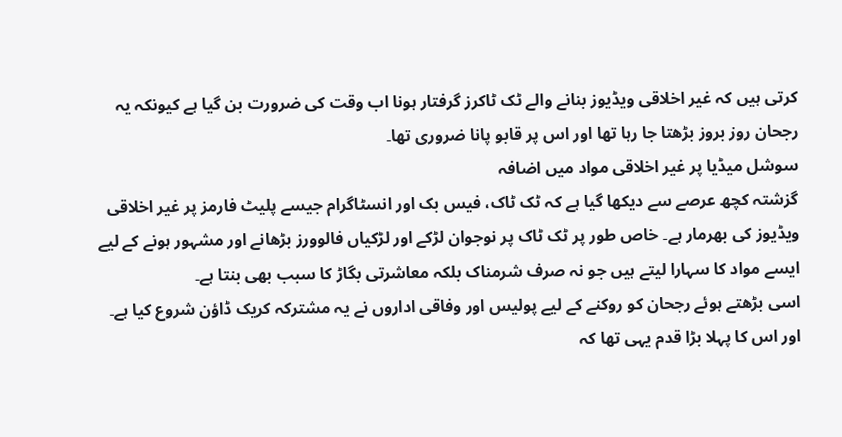کرتی ہیں کہ غیر اخلاقی ویڈیوز بنانے والے ٹک ٹاکرز گرفتار ہونا اب وقت کی ضرورت بن گیا ہے کیونکہ یہ رجحان روز بروز بڑھتا جا رہا تھا اور اس پر قابو پانا ضروری تھا۔
سوشل میڈیا پر غیر اخلاقی مواد میں اضافہ
گزشتہ کچھ عرصے سے دیکھا گیا ہے کہ ٹک ٹاک، فیس بک اور انسٹاگرام جیسے پلیٹ فارمز پر غیر اخلاقی ویڈیوز کی بھرمار ہے۔ خاص طور پر ٹک ٹاک پر نوجوان لڑکے اور لڑکیاں فالوورز بڑھانے اور مشہور ہونے کے لیے ایسے مواد کا سہارا لیتے ہیں جو نہ صرف شرمناک بلکہ معاشرتی بگاڑ کا سبب بھی بنتا ہے۔
اسی بڑھتے ہوئے رجحان کو روکنے کے لیے پولیس اور وفاقی اداروں نے یہ مشترکہ کریک ڈاؤن شروع کیا ہے۔ اور اس کا پہلا بڑا قدم یہی تھا کہ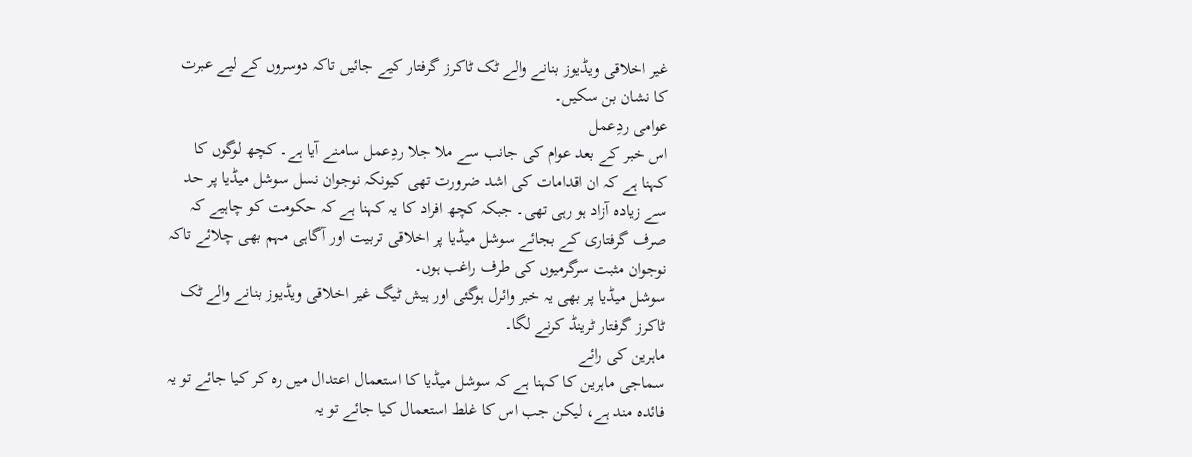غیر اخلاقی ویڈیوز بنانے والے ٹک ٹاکرز گرفتار کیے جائیں تاکہ دوسروں کے لیے عبرت کا نشان بن سکیں۔
عوامی ردِعمل
اس خبر کے بعد عوام کی جانب سے ملا جلا ردِعمل سامنے آیا ہے۔ کچھ لوگوں کا کہنا ہے کہ ان اقدامات کی اشد ضرورت تھی کیونکہ نوجوان نسل سوشل میڈیا پر حد سے زیادہ آزاد ہو رہی تھی۔ جبکہ کچھ افراد کا یہ کہنا ہے کہ حکومت کو چاہیے کہ صرف گرفتاری کے بجائے سوشل میڈیا پر اخلاقی تربیت اور آگاہی مہم بھی چلائے تاکہ نوجوان مثبت سرگرمیوں کی طرف راغب ہوں۔
سوشل میڈیا پر بھی یہ خبر وائرل ہوگئی اور ہیش ٹیگ غیر اخلاقی ویڈیوز بنانے والے ٹک ٹاکرز گرفتار ٹرینڈ کرنے لگا۔
ماہرین کی رائے
سماجی ماہرین کا کہنا ہے کہ سوشل میڈیا کا استعمال اعتدال میں رہ کر کیا جائے تو یہ فائدہ مند ہے، لیکن جب اس کا غلط استعمال کیا جائے تو یہ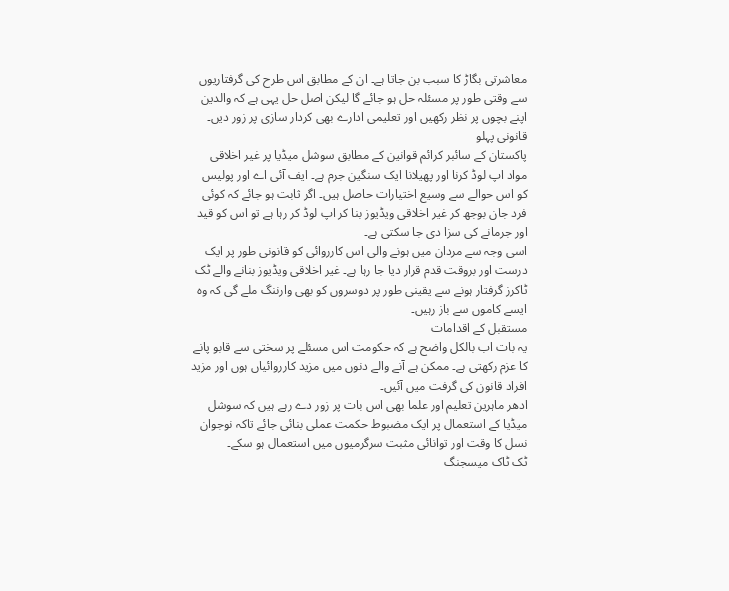معاشرتی بگاڑ کا سبب بن جاتا ہے۔ ان کے مطابق اس طرح کی گرفتاریوں سے وقتی طور پر مسئلہ حل ہو جائے گا لیکن اصل حل یہی ہے کہ والدین اپنے بچوں پر نظر رکھیں اور تعلیمی ادارے بھی کردار سازی پر زور دیں۔
قانونی پہلو
پاکستان کے سائبر کرائم قوانین کے مطابق سوشل میڈیا پر غیر اخلاقی مواد اپ لوڈ کرنا اور پھیلانا ایک سنگین جرم ہے۔ ایف آئی اے اور پولیس کو اس حوالے سے وسیع اختیارات حاصل ہیں۔ اگر ثابت ہو جائے کہ کوئی فرد جان بوجھ کر غیر اخلاقی ویڈیوز بنا کر اپ لوڈ کر رہا ہے تو اس کو قید اور جرمانے کی سزا دی جا سکتی ہے۔
اسی وجہ سے مردان میں ہونے والی اس کارروائی کو قانونی طور پر ایک درست اور بروقت قدم قرار دیا جا رہا ہے۔ غیر اخلاقی ویڈیوز بنانے والے ٹک ٹاکرز گرفتار ہونے سے یقینی طور پر دوسروں کو بھی وارننگ ملے گی کہ وہ ایسے کاموں سے باز رہیں۔
مستقبل کے اقدامات
یہ بات اب بالکل واضح ہے کہ حکومت اس مسئلے پر سختی سے قابو پانے کا عزم رکھتی ہے۔ ممکن ہے آنے والے دنوں میں مزید کارروائیاں ہوں اور مزید افراد قانون کی گرفت میں آئیں۔
ادھر ماہرین تعلیم اور علما بھی اس بات پر زور دے رہے ہیں کہ سوشل میڈیا کے استعمال پر ایک مضبوط حکمت عملی بنائی جائے تاکہ نوجوان نسل کا وقت اور توانائی مثبت سرگرمیوں میں استعمال ہو سکے۔
ٹک ٹاک میسجنگ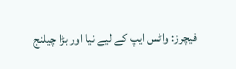فیچرز: واٹس ایپ کے لیے نیا اور بڑا چیلنج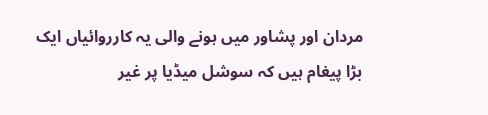مردان اور پشاور میں ہونے والی یہ کارروائیاں ایک بڑا پیغام ہیں کہ سوشل میڈیا پر غیر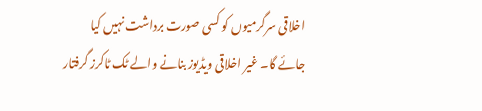اخلاقی سرگرمیوں کو کسی صورت برداشت نہیں کیا جائے گا۔ غیر اخلاقی ویڈیوز بنانے والے ٹک ٹاکرز گرفتار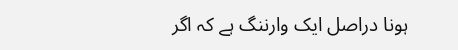ہونا دراصل ایک وارننگ ہے کہ اگر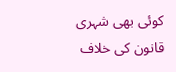کوئی بھی شہری قانون کی خلاف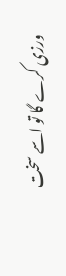ورزی کرے گا تو اسے سخت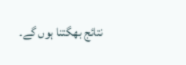نتائج بھگتنا ہوں گے۔